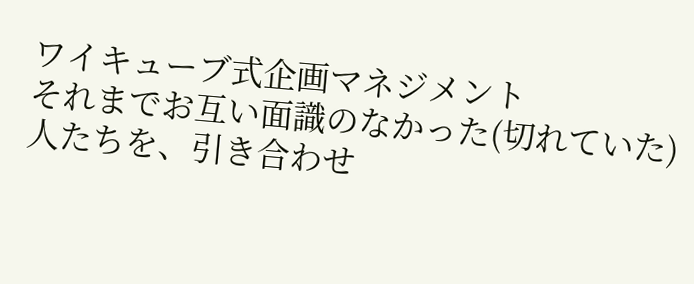ワイキューブ式企画マネジメント
それまでお互い面識のなかった(切れていた)人たちを、引き合わせ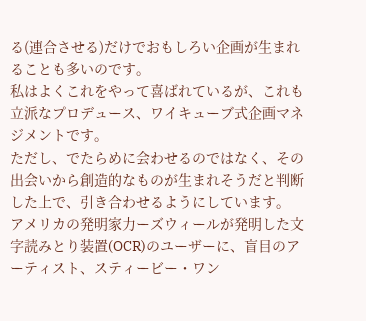る(連合させる)だけでおもしろい企画が生まれることも多いのです。
私はよくこれをやって喜ばれているが、これも立派なプロデュース、ワイキューブ式企画マネジメントです。
ただし、でたらめに会わせるのではなく、その出会いから創造的なものが生まれそうだと判断した上で、引き合わせるようにしています。
アメリカの発明家力ーズウィールが発明した文字読みとり装置(OCR)のユーザーに、盲目のアーティスト、スティービー・ワン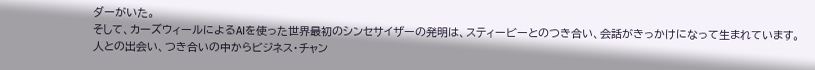ダーがいた。
そして、カーズウィールによるAIを使った世界最初のシンセサイザーの発明は、スティービーとのつき合い、会話がきっかけになって生まれています。
人との出会い、つき合いの中からビジネス・チャン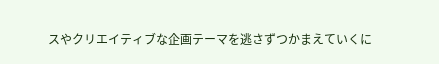スやクリエイティブな企画テーマを逃さずつかまえていくに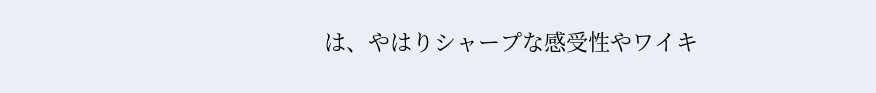は、やはりシャープな感受性やワイキ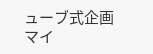ューブ式企画マイ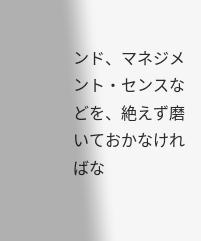ンド、マネジメント・センスなどを、絶えず磨いておかなければな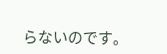らないのです。